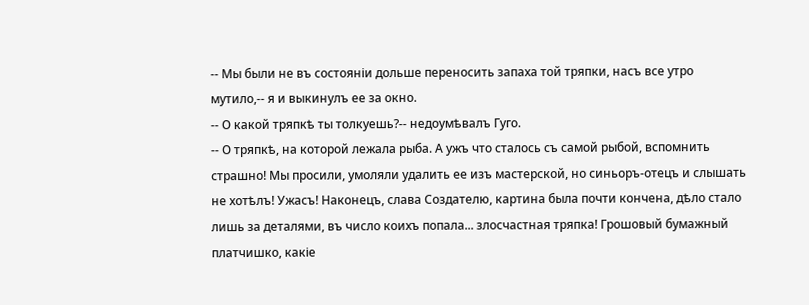-- Мы были не въ состояніи дольше переносить запаха той тряпки, насъ все утро мутило,-- я и выкинулъ ее за окно.
-- О какой тряпкѣ ты толкуешь?-- недоумѣвалъ Гуго.
-- О тряпкѣ, на которой лежала рыба. А ужъ что сталось съ самой рыбой, вспомнить страшно! Мы просили, умоляли удалить ее изъ мастерской, но синьоръ-отецъ и слышать не хотѣлъ! Ужасъ! Наконецъ, слава Создателю, картина была почти кончена, дѣло стало лишь за деталями, въ число коихъ попала... злосчастная тряпка! Грошовый бумажный платчишко, какіе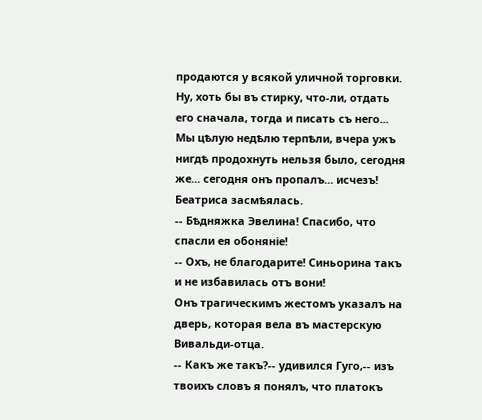продаются у всякой уличной торговки. Ну, хоть бы въ стирку, что-ли, отдать его сначала, тогда и писать съ него... Мы цѣлую недѣлю терпѣли, вчера ужъ нигдѣ продохнуть нельзя было, сегодня же... сегодня онъ пропалъ... исчезъ!
Беатриса засмѣялась.
-- Бѣдняжка Эвелина! Спасибо, что спасли ея обоняніе!
-- Охъ, не благодарите! Синьорина такъ и не избавилась отъ вони!
Онъ трагическимъ жестомъ указалъ на дверь, которая вела въ мастерскую Вивальди-отца.
-- Какъ же такъ?-- удивился Гуго,-- изъ твоихъ словъ я понялъ, что платокъ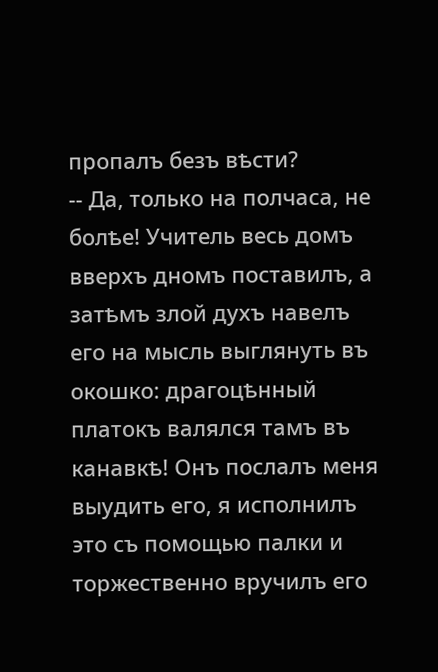пропалъ безъ вѣсти?
-- Да, только на полчаса, не болѣе! Учитель весь домъ вверхъ дномъ поставилъ, а затѣмъ злой духъ навелъ его на мысль выглянуть въ окошко: драгоцѣнный платокъ валялся тамъ въ канавкѣ! Онъ послалъ меня выудить его, я исполнилъ это съ помощью палки и торжественно вручилъ его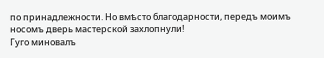по принадлежности. Но вмѣсто благодарности, передъ моимъ носомъ дверь мастерской захлопнули!
Гуго миновалъ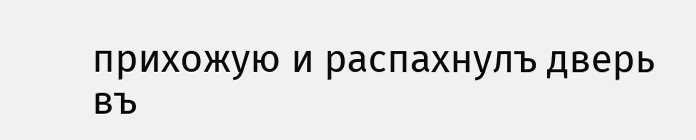прихожую и распахнулъ дверь въ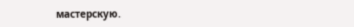мастерскую.